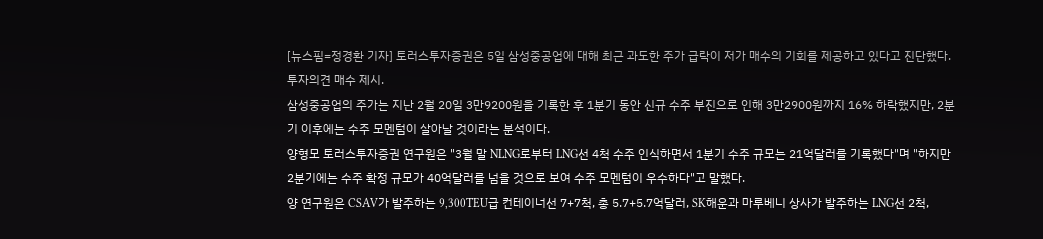[뉴스핌=정경환 기자] 토러스투자증권은 5일 삼성중공업에 대해 최근 과도한 주가 급락이 저가 매수의 기회를 제공하고 있다고 진단했다. 투자의견 매수 제시.
삼성중공업의 주가는 지난 2월 20일 3만9200원을 기록한 후 1분기 동안 신규 수주 부진으로 인해 3만2900원까지 16% 하락했지만, 2분기 이후에는 수주 모멘텀이 살아날 것이라는 분석이다.
양형모 토러스투자증권 연구원은 "3월 말 NLNG로부터 LNG선 4척 수주 인식하면서 1분기 수주 규모는 21억달러를 기록했다"며 "하지만 2분기에는 수주 확정 규모가 40억달러를 넘을 것으로 보여 수주 모멘텀이 우수하다"고 말했다.
양 연구원은 CSAV가 발주하는 9,300TEU급 컨테이너선 7+7척, 총 5.7+5.7억달러, SK해운과 마루베니 상사가 발주하는 LNG선 2척,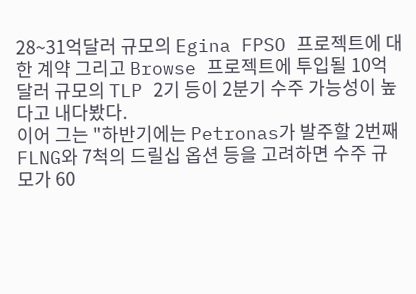28~31억달러 규모의 Egina FPSO 프로젝트에 대한 계약 그리고 Browse 프로젝트에 투입될 10억달러 규모의 TLP 2기 등이 2분기 수주 가능성이 높다고 내다봤다.
이어 그는 "하반기에는 Petronas가 발주할 2번째 FLNG와 7척의 드릴십 옵션 등을 고려하면 수주 규모가 60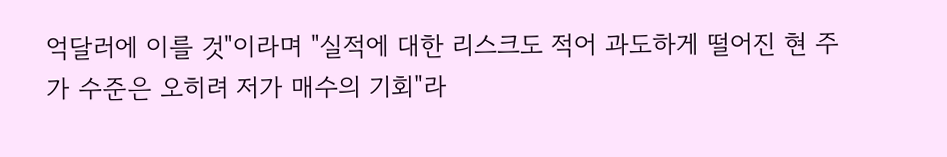억달러에 이를 것"이라며 "실적에 대한 리스크도 적어 과도하게 떨어진 현 주가 수준은 오히려 저가 매수의 기회"라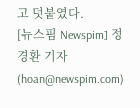고 덧붙였다.
[뉴스핌 Newspim] 정경환 기자 (hoan@newspim.com)